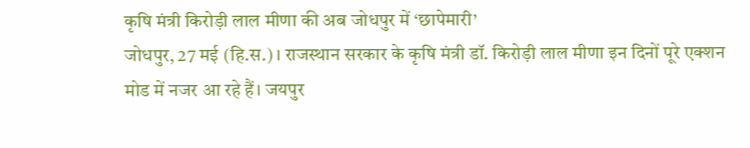कृषि मंत्री किरोड़ी लाल मीणा की अब जोधपुर में ‘छापेमारी’
जोधपुर, 27 मई (हि.स.)। राजस्थान सरकार के कृषि मंत्री डॉ. किरोड़ी लाल मीणा इन दिनों पूरे एक्शन मोड में नजर आ रहे हैं। जयपुर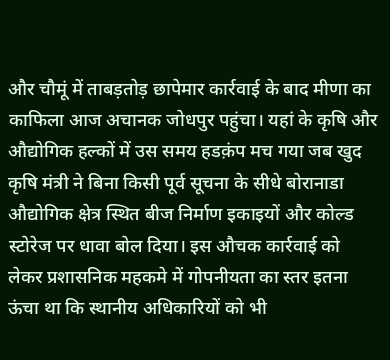और चौमूं में ताबड़तोड़ छापेमार कार्रवाई के बाद मीणा का काफिला आज अचानक जोधपुर पहुंचा। यहां के कृषि और औद्योगिक हल्कों में उस समय हडक़ंप मच गया जब खुद कृषि मंत्री ने बिना किसी पूर्व सूचना के सीधे बोरानाडा औद्योगिक क्षेत्र स्थित बीज निर्माण इकाइयों और कोल्ड स्टोरेज पर धावा बोल दिया। इस औचक कार्रवाई को लेकर प्रशासनिक महकमे में गोपनीयता का स्तर इतना ऊंचा था कि स्थानीय अधिकारियों को भी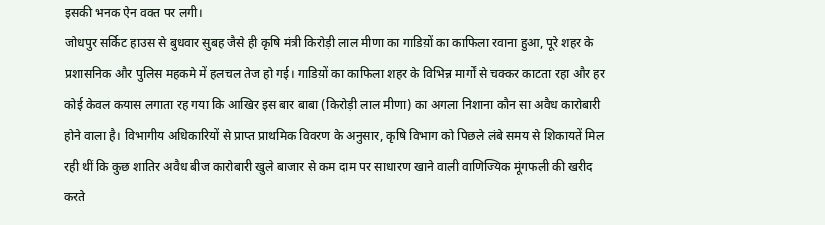इसकी भनक ऐन वक्त पर लगी।
जोधपुर सर्किट हाउस से बुधवार सुबह जैसे ही कृषि मंत्री किरोड़ी लाल मीणा का गाडिय़ों का काफिला रवाना हुआ, पूरे शहर के प्रशासनिक और पुलिस महकमे में हलचल तेज हो गई। गाडिय़ों का काफिला शहर के विभिन्न मार्गों से चक्कर काटता रहा और हर कोई केवल कयास लगाता रह गया कि आखिर इस बार बाबा (किरोड़ी लाल मीणा) का अगला निशाना कौन सा अवैध कारोबारी होने वाला है। विभागीय अधिकारियों से प्राप्त प्राथमिक विवरण के अनुसार, कृषि विभाग को पिछले लंबे समय से शिकायतें मिल रही थीं कि कुछ शातिर अवैध बीज कारोबारी खुले बाजार से कम दाम पर साधारण खाने वाली वाणिज्यिक मूंगफली की खरीद करते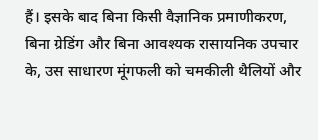हैं। इसके बाद बिना किसी वैज्ञानिक प्रमाणीकरण, बिना ग्रेडिंग और बिना आवश्यक रासायनिक उपचार के, उस साधारण मूंगफली को चमकीली थैलियों और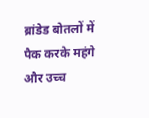ब्रांडेड बोतलों में पैक करके महंगे और उच्च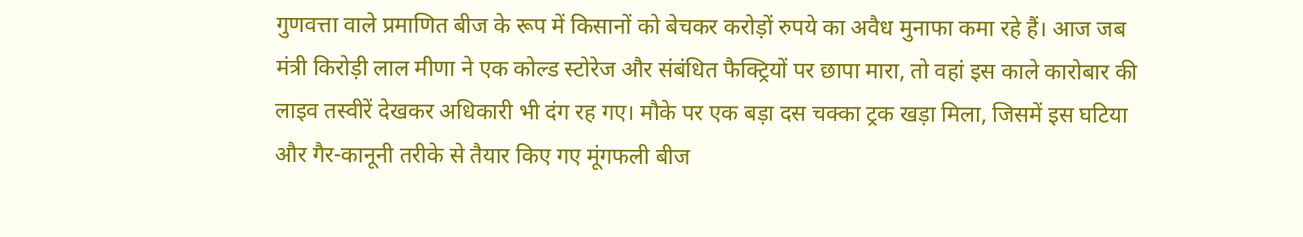गुणवत्ता वाले प्रमाणित बीज के रूप में किसानों को बेचकर करोड़ों रुपये का अवैध मुनाफा कमा रहे हैं। आज जब मंत्री किरोड़ी लाल मीणा ने एक कोल्ड स्टोरेज और संबंधित फैक्ट्रियों पर छापा मारा, तो वहां इस काले कारोबार की लाइव तस्वीरें देखकर अधिकारी भी दंग रह गए। मौके पर एक बड़ा दस चक्का ट्रक खड़ा मिला, जिसमें इस घटिया और गैर-कानूनी तरीके से तैयार किए गए मूंगफली बीज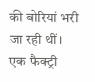की बोरियां भरी जा रही थीं।
एक फैक्ट्री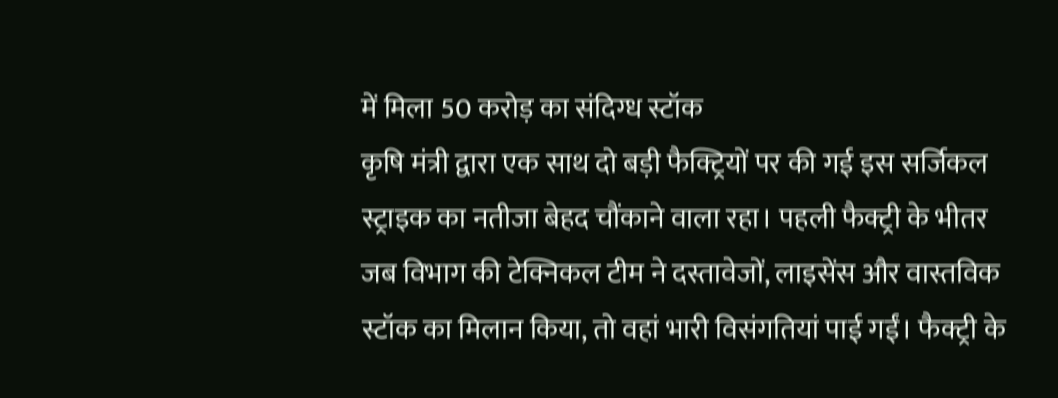में मिला 50 करोड़ का संदिग्ध स्टॉक
कृषि मंत्री द्वारा एक साथ दो बड़ी फैक्ट्रियों पर की गई इस सर्जिकल स्ट्राइक का नतीजा बेहद चौंकाने वाला रहा। पहली फैक्ट्री के भीतर जब विभाग की टेक्निकल टीम ने दस्तावेजों, लाइसेंस और वास्तविक स्टॉक का मिलान किया, तो वहां भारी विसंगतियां पाई गईं। फैक्ट्री के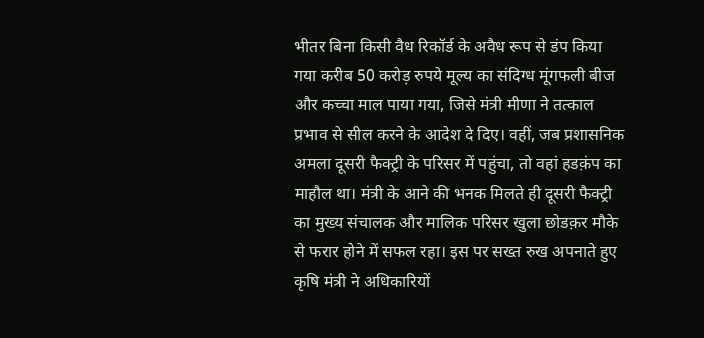भीतर बिना किसी वैध रिकॉर्ड के अवैध रूप से डंप किया गया करीब 50 करोड़ रुपये मूल्य का संदिग्ध मूंगफली बीज और कच्चा माल पाया गया, जिसे मंत्री मीणा ने तत्काल प्रभाव से सील करने के आदेश दे दिए। वहीं, जब प्रशासनिक अमला दूसरी फैक्ट्री के परिसर में पहुंचा, तो वहां हडक़ंप का माहौल था। मंत्री के आने की भनक मिलते ही दूसरी फैक्ट्री का मुख्य संचालक और मालिक परिसर खुला छोडक़र मौके से फरार होने में सफल रहा। इस पर सख्त रुख अपनाते हुए कृषि मंत्री ने अधिकारियों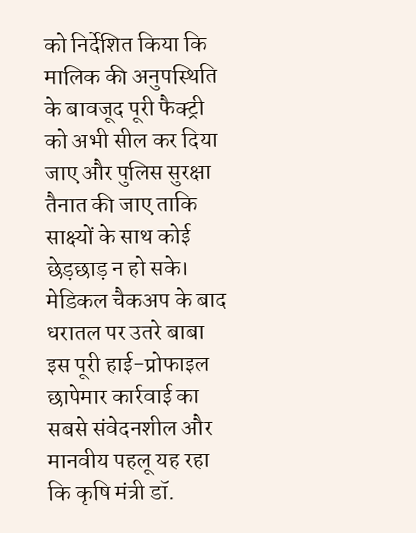को निर्देशित किया कि मालिक की अनुपस्थिति के बावजूद पूरी फैक्ट्री को अभी सील कर दिया जाए और पुलिस सुरक्षा तैनात की जाए ताकि साक्ष्यों के साथ कोई छेड़छाड़ न हो सके।
मेडिकल चैकअप के बाद धरातल पर उतरे बाबा
इस पूरी हाई-प्रोफाइल छापेमार कार्रवाई का सबसे संवेदनशील और मानवीय पहलू यह रहा कि कृषि मंत्री डॉ.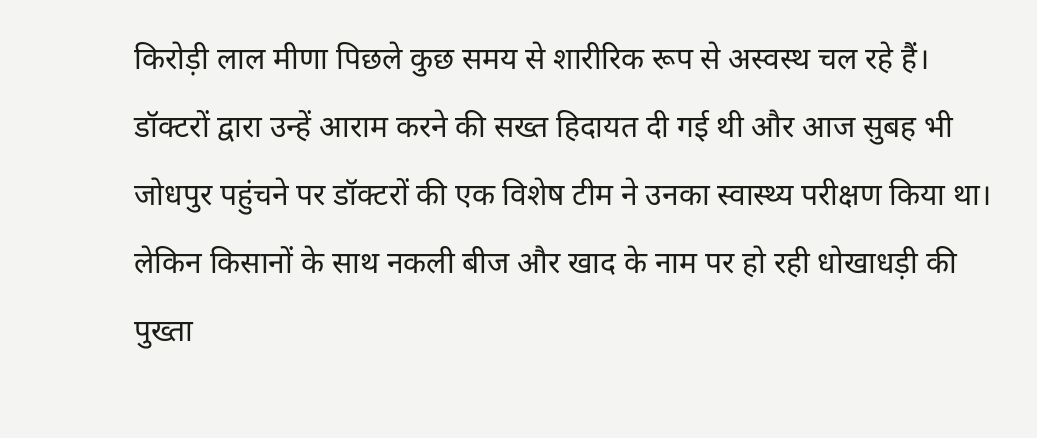किरोड़ी लाल मीणा पिछले कुछ समय से शारीरिक रूप से अस्वस्थ चल रहे हैं। डॉक्टरों द्वारा उन्हें आराम करने की सख्त हिदायत दी गई थी और आज सुबह भी जोधपुर पहुंचने पर डॉक्टरों की एक विशेष टीम ने उनका स्वास्थ्य परीक्षण किया था। लेकिन किसानों के साथ नकली बीज और खाद के नाम पर हो रही धोखाधड़ी की पुख्ता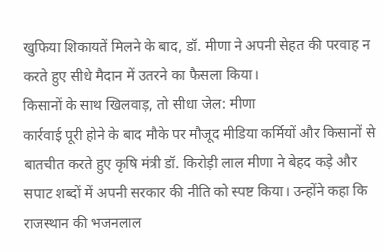खुफिया शिकायतें मिलने के बाद, डॉ. मीणा ने अपनी सेहत की परवाह न करते हुए सीधे मैदान में उतरने का फैसला किया।
किसानों के साथ खिलवाड़, तो सीधा जेल: मीणा
कार्रवाई पूरी होने के बाद मौके पर मौजूद मीडिया कर्मियों और किसानों से बातचीत करते हुए कृषि मंत्री डॉ. किरोड़ी लाल मीणा ने बेहद कड़े और सपाट शब्दों में अपनी सरकार की नीति को स्पष्ट किया। उन्होंने कहा कि राजस्थान की भजनलाल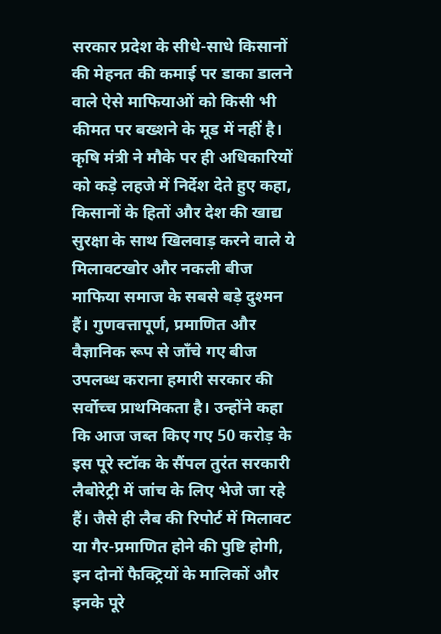सरकार प्रदेश के सीधे-साधे किसानों की मेहनत की कमाई पर डाका डालने वाले ऐसे माफियाओं को किसी भी कीमत पर बख्शने के मूड में नहीं है। कृषि मंत्री ने मौके पर ही अधिकारियों को कड़े लहजे में निर्देश देते हुए कहा, किसानों के हितों और देश की खाद्य सुरक्षा के साथ खिलवाड़ करने वाले ये मिलावटखोर और नकली बीज माफिया समाज के सबसे बड़े दुश्मन हैं। गुणवत्तापूर्ण, प्रमाणित और वैज्ञानिक रूप से जाँचे गए बीज उपलब्ध कराना हमारी सरकार की सर्वोच्च प्राथमिकता है। उन्होंने कहा कि आज जब्त किए गए 50 करोड़ के इस पूरे स्टॉक के सैंपल तुरंत सरकारी लैबोरेट्री में जांच के लिए भेजे जा रहे हैं। जैसे ही लैब की रिपोर्ट में मिलावट या गैर-प्रमाणित होने की पुष्टि होगी, इन दोनों फैक्ट्रियों के मालिकों और इनके पूरे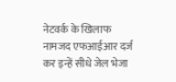नेटवर्क के खिलाफ नामजद एफआईआर दर्ज कर इन्हें सीधे जेल भेजा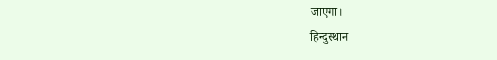जाएगा।
हिन्दुस्थान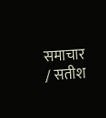समाचार / सतीश